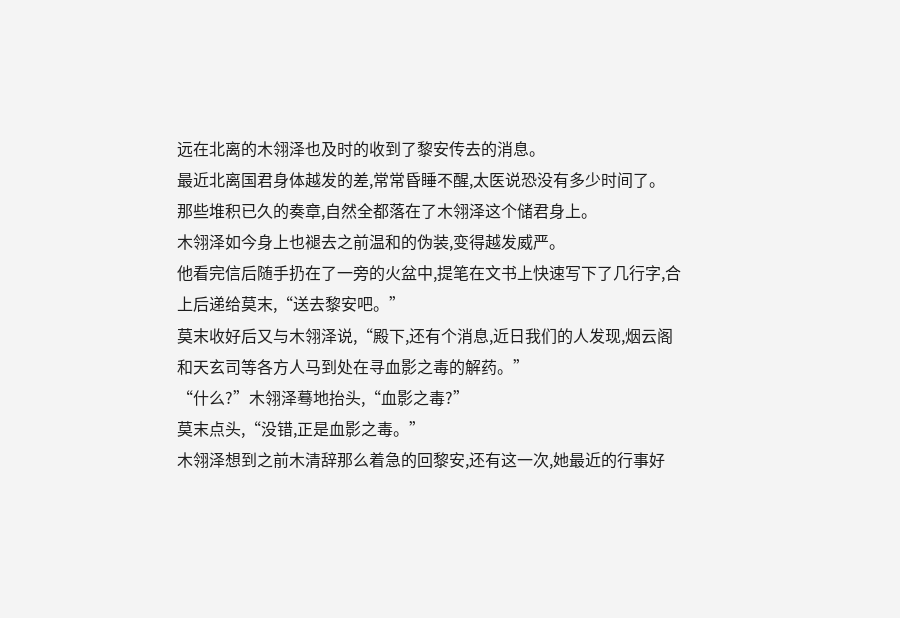远在北离的木翎泽也及时的收到了黎安传去的消息。
最近北离国君身体越发的差,常常昏睡不醒,太医说恐没有多少时间了。
那些堆积已久的奏章,自然全都落在了木翎泽这个储君身上。
木翎泽如今身上也褪去之前温和的伪装,变得越发威严。
他看完信后随手扔在了一旁的火盆中,提笔在文书上快速写下了几行字,合上后递给莫末,“送去黎安吧。”
莫末收好后又与木翎泽说,“殿下,还有个消息,近日我们的人发现,烟云阁和天玄司等各方人马到处在寻血影之毒的解药。”
“什么?”木翎泽蓦地抬头,“血影之毒?”
莫末点头,“没错,正是血影之毒。”
木翎泽想到之前木清辞那么着急的回黎安,还有这一次,她最近的行事好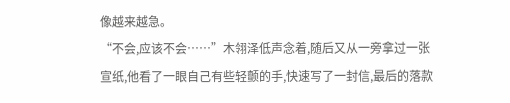像越来越急。
“不会,应该不会……”木翎泽低声念着,随后又从一旁拿过一张宣纸,他看了一眼自己有些轻颤的手,快速写了一封信,最后的落款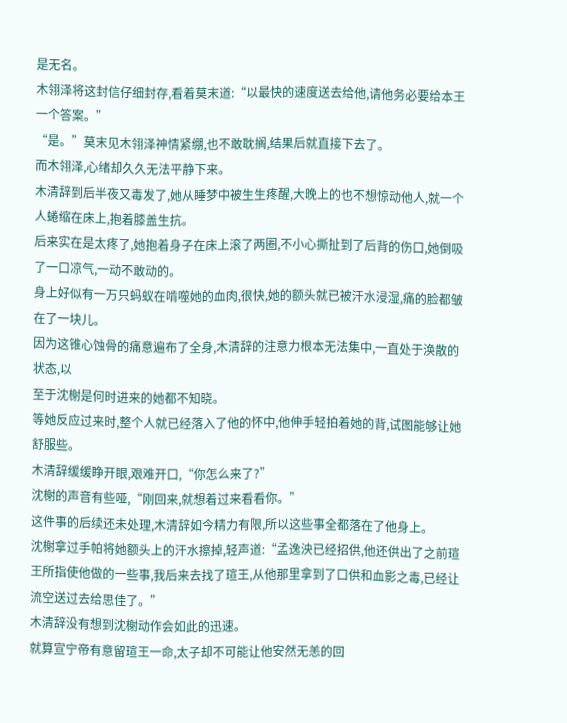是无名。
木翎泽将这封信仔细封存,看着莫末道:“以最快的速度送去给他,请他务必要给本王一个答案。”
“是。”莫末见木翎泽神情紧绷,也不敢耽搁,结果后就直接下去了。
而木翎泽,心绪却久久无法平静下来。
木清辞到后半夜又毒发了,她从睡梦中被生生疼醒,大晚上的也不想惊动他人,就一个人蜷缩在床上,抱着膝盖生抗。
后来实在是太疼了,她抱着身子在床上滚了两圈,不小心撕扯到了后背的伤口,她倒吸了一口凉气,一动不敢动的。
身上好似有一万只蚂蚁在啃噬她的血肉,很快,她的额头就已被汗水浸湿,痛的脸都皱在了一块儿。
因为这锥心蚀骨的痛意遍布了全身,木清辞的注意力根本无法集中,一直处于涣散的状态,以
至于沈榭是何时进来的她都不知晓。
等她反应过来时,整个人就已经落入了他的怀中,他伸手轻拍着她的背,试图能够让她舒服些。
木清辞缓缓睁开眼,艰难开口,“你怎么来了?”
沈榭的声音有些哑,“刚回来,就想着过来看看你。”
这件事的后续还未处理,木清辞如今精力有限,所以这些事全都落在了他身上。
沈榭拿过手帕将她额头上的汗水擦掉,轻声道:“孟逸泱已经招供,他还供出了之前瑄王所指使他做的一些事,我后来去找了瑄王,从他那里拿到了口供和血影之毒,已经让流空送过去给思佳了。”
木清辞没有想到沈榭动作会如此的迅速。
就算宣宁帝有意留瑄王一命,太子却不可能让他安然无恙的回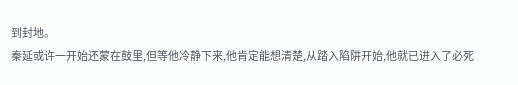到封地。
秦延或许一开始还蒙在鼓里,但等他冷静下来,他肯定能想清楚,从踏入陷阱开始,他就已进入了必死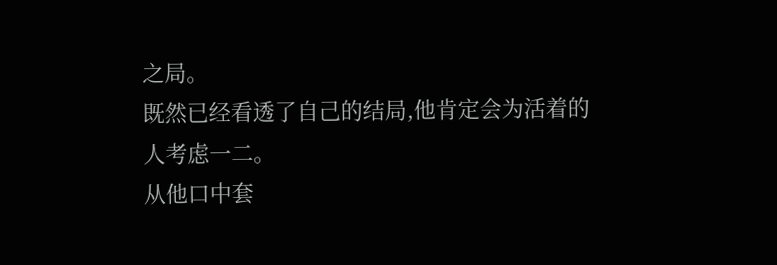之局。
既然已经看透了自己的结局,他肯定会为活着的人考虑一二。
从他口中套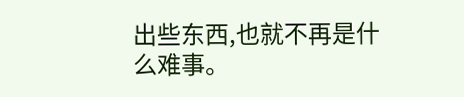出些东西,也就不再是什么难事。